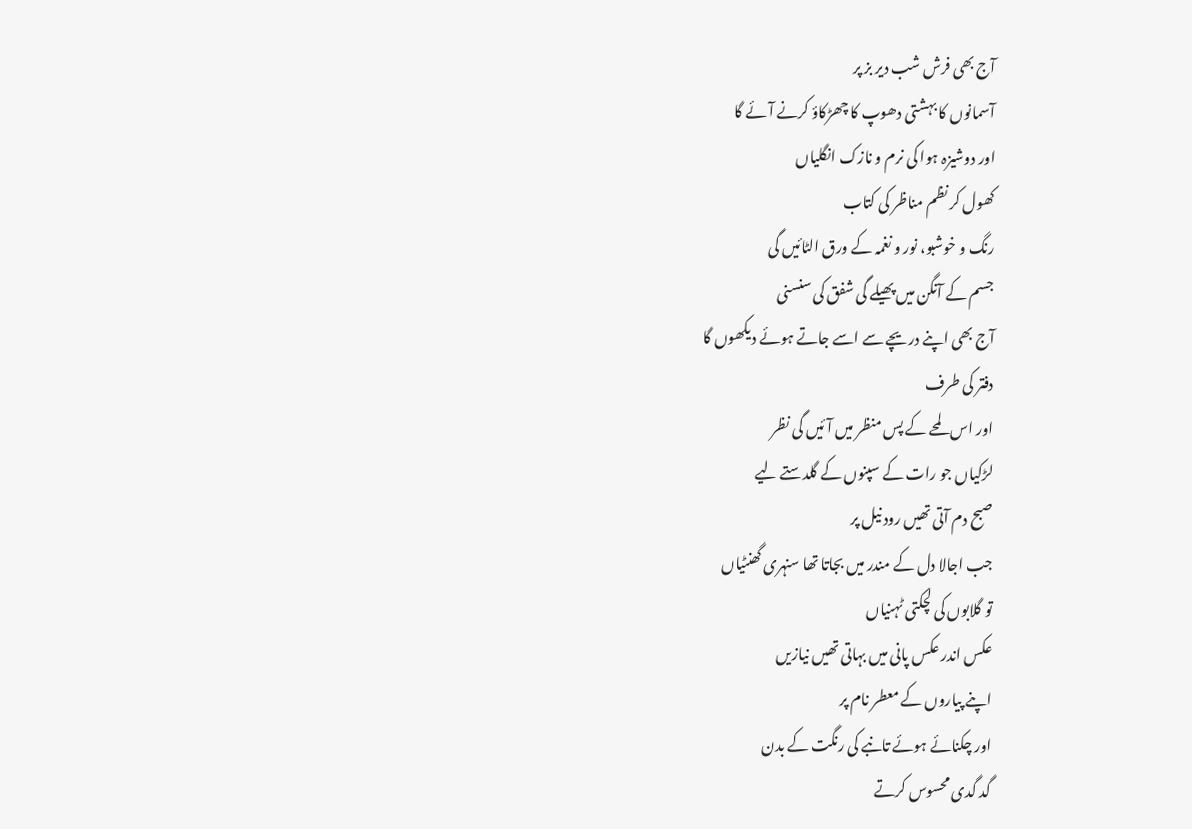آج بھی فرش شب دیر بز پر
آسمانوں کا بہشتی دھوپ کا چھڑکاؤ کرنے آئے گا
اور دوشیزہ ہوا کی نرم و نازک انگلیاں
کھول کر نظم مناظر کی کتاب
رنگ و خوشبو، نور و نغمہ کے ورق الٹائیں گی
جسم کے آنگن میں پھیلے گی شفق کی سنسنی
آج بھی اپنے دریچے سے اسے جاتے ہوئے دیکھوں گا
دفتر کی طرف
اور اس لمحے کے پس منظر میں آئیں گی نظر
لڑکیاں جو رات کے سپنوں کے گلدستے لیے
صبح دم آتی تھیں رود نیل پر
جب اجالا دل کے مندر میں بجاتا تھا سنہری گھنٹیاں
تو گلابوں کی لچکتی ٹہنیاں
عکس اندر عکس پانی میں بہاتی تھیں نیازیں
اپنے پیاروں کے معطر نام پر
اور چکنائے ہوئے تانبے کی رنگت کے بدن
گد گدی محسوس کرتے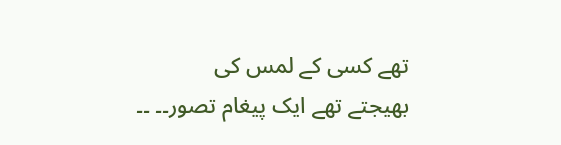تھے کسی کے لمس کی
بھیجتے تھے ایک پیغام تصور۔۔ ۔۔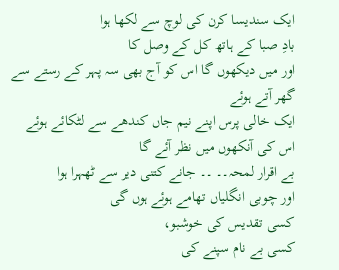ایک سندیسا کرن کی لوچ سے لکھا ہوا
بادِ صبا کے ہاتھ کل کے وصل کا
اور میں دیکھوں گا اس کو آج بھی سہ پہر کے رستے سے گھر آتے ہوئے
ایک خالی پرس اپنے نیم جاں کندھے سے لٹکائے ہوئے
اس کی آنکھوں میں نظر آئے گا
بے اقرار لمحہ۔۔ ۔۔ جانے کتنی دیر سے ٹھہرا ہوا
اور چوبی انگلیاں تھامے ہوئے ہوں گی
کسی تقدیس کی خوشبو،
کسی بے نام سپنے کی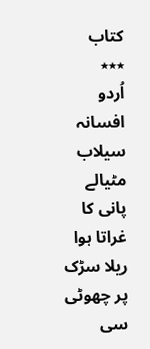کتاب
٭٭٭
اُردو افسانہ سیلاب
مٹیالے پانی کا غراتا ہوا ریلا سڑک پر چھوٹی سی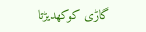گاڑی کوکھدیڑتا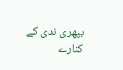بپھری ندی کے کنارے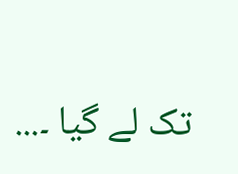تک لے گیا ۔...